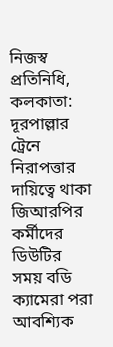নিজস্ব প্রতিনিধি, কলকাতা: দূরপাল্লার ট্রেনে নিরাপত্তার দায়িত্বে থাকা জিআরপির কর্মীদের ডিউটির সময় বডি ক্যামেরা পরা আবশ্যিক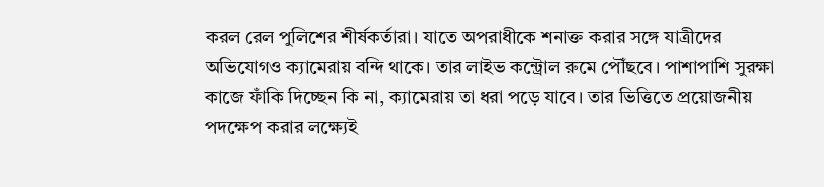করল রেল পুলিশের শীর্ষকর্তারা। যাতে অপরাধীকে শনাক্ত করার সঙ্গে যাত্রীদের অভিযোগও ক্যামেরায় বন্দি থাকে। তার লাইভ কন্ট্রোল রুমে পৌঁছবে। পাশাপাশি সুরক্ষা কাজে ফাঁকি দিচ্ছেন কি না, ক্যামেরায় তা ধরা পড়ে যাবে। তার ভিত্তিতে প্রয়োজনীয় পদক্ষেপ করার লক্ষ্যেই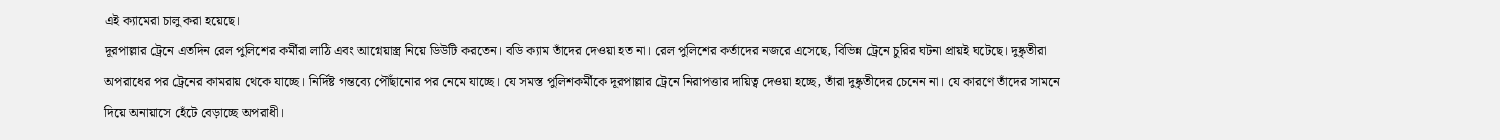এই ক্যামেরা চালু করা হয়েছে।
দূরপাল্লার ট্রেনে এতদিন রেল পুলিশের কর্মীরা লাঠি এবং আগ্নেয়াস্ত্র নিয়ে ডিউটি করতেন। বডি ক্যাম তাঁদের দেওয়া হত না। রেল পুলিশের কর্তাদের নজরে এসেছে, বিভিন্ন ট্রেনে চুরির ঘটনা প্রায়ই ঘটেছে। দুষ্কৃতীরা অপরাধের পর ট্রেনের কামরায় থেকে যাচ্ছে। নির্দিষ্ট গন্তব্যে পৌঁছানোর পর নেমে যাচ্ছে। যে সমস্ত পুলিশকর্মীকে দূরপাল্লার ট্রেনে নিরাপত্তার দায়িত্ব দেওয়া হচ্ছে, তাঁরা দুষ্কৃতীদের চেনেন না। যে কারণে তাঁদের সামনে দিয়ে অনায়াসে হেঁটে বেড়াচ্ছে অপরাধী।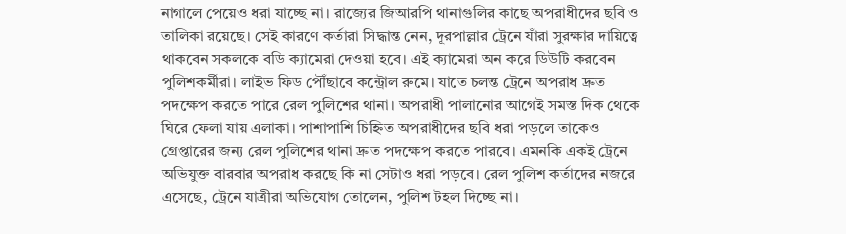নাগালে পেয়েও ধরা যাচ্ছে না। রাজ্যের জিআরপি থানাগুলির কাছে অপরাধীদের ছবি ও তালিকা রয়েছে। সেই কারণে কর্তারা সিদ্ধান্ত নেন, দূরপাল্লার ট্রেনে যাঁরা সুরক্ষার দায়িত্বে থাকবেন সকলকে বডি ক্যামেরা দেওয়া হবে। এই ক্যামেরা অন করে ডিউটি করবেন পুলিশকর্মীরা। লাইভ ফিড পৌঁছাবে কন্ট্রোল রুমে। যাতে চলন্ত ট্রেনে অপরাধ দ্রুত পদক্ষেপ করতে পারে রেল পুলিশের থানা। অপরাধী পালানোর আগেই সমস্ত দিক থেকে ঘিরে ফেলা যায় এলাকা। পাশাপাশি চিহ্নিত অপরাধীদের ছবি ধরা পড়লে তাকেও গ্রেপ্তারের জন্য রেল পুলিশের থানা দ্রুত পদক্ষেপ করতে পারবে। এমনকি একই ট্রেনে অভিযুক্ত বারবার অপরাধ করছে কি না সেটাও ধরা পড়বে। রেল পুলিশ কর্তাদের নজরে এসেছে, ট্রেনে যাত্রীরা অভিযোগ তোলেন, পুলিশ টহল দিচ্ছে না।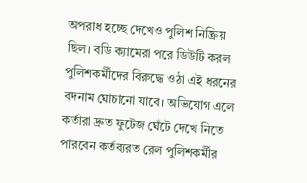অপরাধ হচ্ছে দেখেও পুলিশ নিষ্ক্রিয় ছিল। বডি ক্যামেরা পরে ডিউটি করল পুলিশকর্মীদের বিরুদ্ধে ওঠা এই ধরনের বদনাম ঘোচানো যাবে। অভিযোগ এলে কর্তারা দ্রুত ফুটেজ ঘেঁটে দেখে নিতে পারবেন কর্তব্যরত রেল পুলিশকর্মীর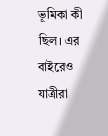ভূমিকা কী ছিল। এর বাইরেও যাত্রীরা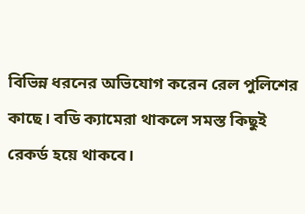বিভিন্ন ধরনের অভিযোগ করেন রেল পুলিশের কাছে। বডি ক্যামেরা থাকলে সমস্ত কিছুই রেকর্ড হয়ে থাকবে।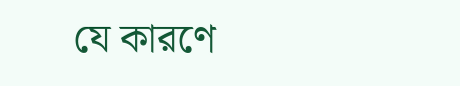যে কারণে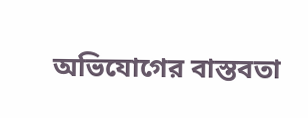অভিযোগের বাস্তবতা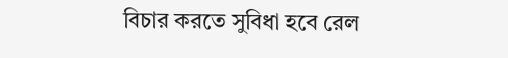বিচার করতে সুবিধা হবে রেল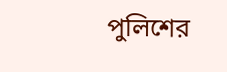পুলিশের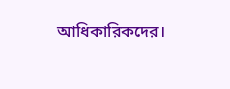আধিকারিকদের।